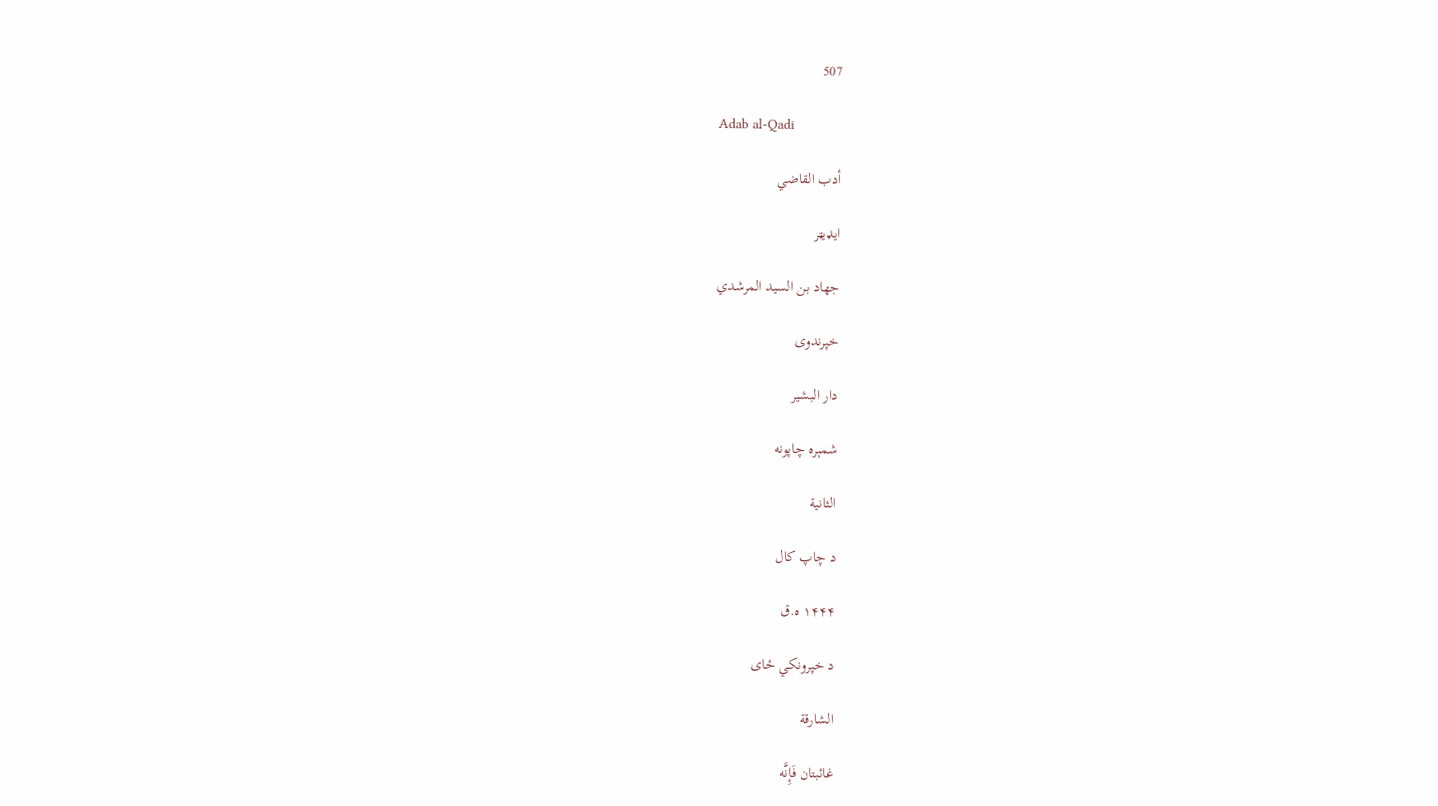507

Adab al-Qadi

أدب القاضي

ایډیټر

جهاد بن السيد المرشدي

خپرندوی

دار البشير

شمېره چاپونه

الثانية

د چاپ کال

۱۴۴۴ ه.ق

د خپرونکي ځای

الشارقة

غائبتان فَإِنَّه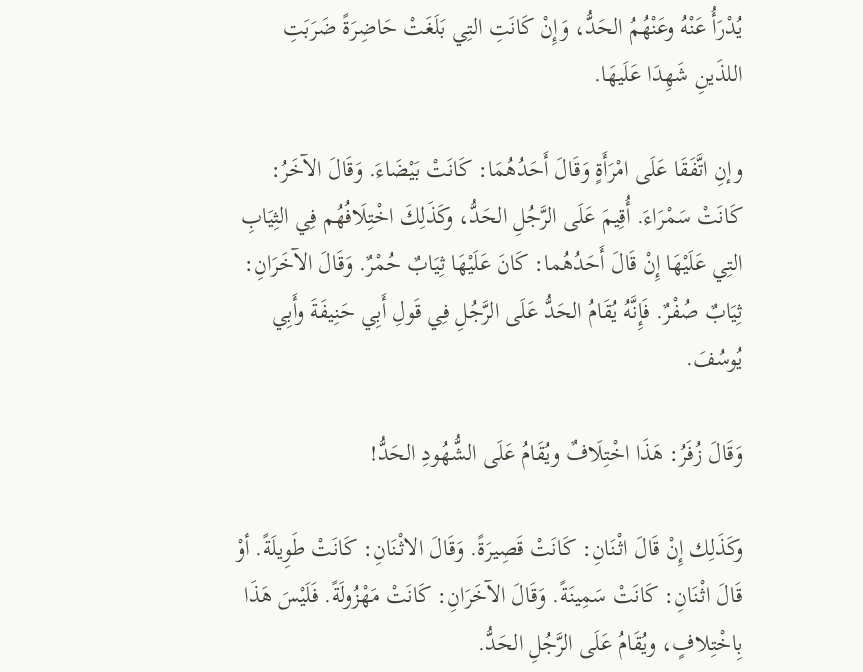يُدْرَأُ عَنْهُ وعَنْهُمُ الحَدُّ، وَإِنْ كَانَتِ التِي بَلَغَتْ حَاضِرَةً ضَرَبَتِ اللذَينِ شَهِدَا عَلَيهَا.

وإنِ اتَّفَقَا عَلَى امْرَأَةٍ وَقَالَ أَحَدُهُمَا: كَانَتْ بَيْضَاءَ. وَقَالَ الآخَرُ: كَانَتْ سَمْرَاءَ. أُقِيمَ عَلَى الرَّجُلِ الحَدُّ، وكَذَلِكَ اخْتِلَافُهُم فِي الثِيَابِ التِي عَلَيْهَا إِنْ قَالَ أَحَدُهُما: كَانَ عَلَيْهَا ثِيَابٌ حُمْرٌ. وَقَالَ الآخَرَانِ: ثِيَابٌ صُفْرٌ. فَإِنَّهُ يُقَامُ الحَدُّ عَلَى الرَّجُلِ فِي قَولِ أَبِي حَنِيفَةَ وأَبِي يُوسُفَ.

وَقَالَ زُفَرُ: هَذَا اخْتِلَافٌ ويُقَامُ عَلَى الشُّهُودِ الحَدُّ!

وكَذَلِك إِنْ قَالَ اثْنَانِ: كَانَتْ قَصِيرَةً. وَقَالَ الاثْنَانِ: كَانَتْ طَوِيلَةً. أوْ قَالَ اثْنَانِ: كَانَتْ سَمِينَةً. وَقَالَ الآخَرَانِ: كَانَتْ مَهْزُولَةً. فَلَيْسَ هَذَا بِاخْتِلافٍ، ويُقَامُ عَلَى الرَّجُلِ الحَدُّ.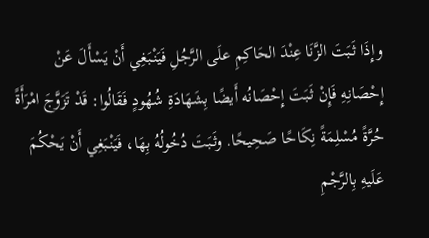وإِذَا ثَبَتَ الزَّنَا عِنْدَ الحَاكِمِ علَى الرَّجُلِ فَيَنْبَغِي أَنْ يَسْأَلَ عَنْ إِحْصَانِهِ فَإِنْ ثَبَتَ إِحْصَانُه أَيضًا بِشَهَادَةِ شُهُودٍ فَقَالُوا: قَدْ تَزَوَّجَ امْرَأَةً حُرَّةً مُسْلِمَةً نِكَاحًا صَحِيحًا. وثَبَتَ دُخُولُهُ بِهَا، فَيَنْبَغِي أَنْ يَحْكُمَ عَلَيهِ بِالرَّجْمِ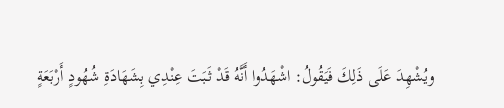ويُشْهِدَ عَلَى ذَلِكَ فَيَقُولُ: اشْهَدُوا أَنَّهُ قَدْ ثَبَتَ عِنْدِي بِشَهَادَةِ شُهُودٍ أَرْبَعَةٍ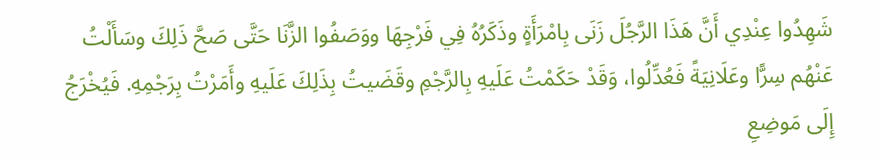شَهِدُوا عِنْدِي أَنَّ هَذَا الرَّجُلَ زَنَى بِامْرَأَةٍ وذَكَرُهُ فِي فَرْجِهَا ووَصَفُوا الزَّنَا حَتَّى صَحَّ ذَلِكَ وسَأَلْتُ عَنْهُم سِرًّا وعَلَانِيَةً فَعُدِّلُوا، وَقَدْ حَكَمْتُ عَلَيهِ بِالرَّجْمِ وقَضَيتُ بِذَلِكَ عَلَيهِ وأَمَرْتُ بِرَجْمِهِ. فَيُخْرَجُ إِلَى مَوضِعِ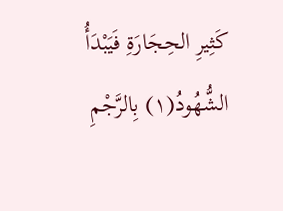كَثِيرِ الحِجَارَةِ فَيَبْدَأُ الشُّهُودُ(١) بِالرَّجْمِ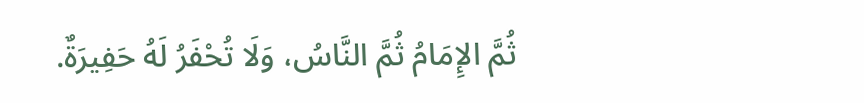ثُمَّ الإِمَامُ ثُمَّ النَّاسُ، وَلَا تُحْفَرُ لَهُ حَفِيرَةٌ.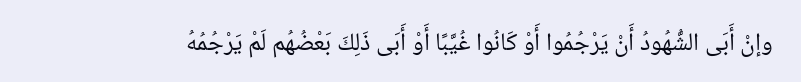وإنْ أَبَى الشُّهُودُ أَنْ يَرْجُمُوا أَوْ كَانُوا غُيَّبًا أَوْ أَبَى ذَلِكَ بَعْضُهُم لَمْ يَرْجُمُهُ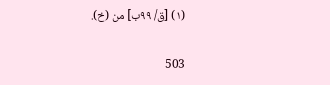(١) [ق/ ٩٩ب] من (خ).

503